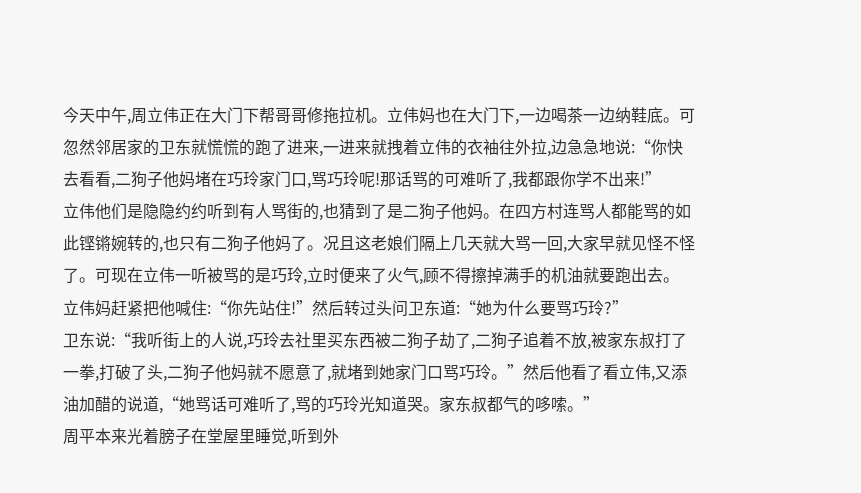今天中午,周立伟正在大门下帮哥哥修拖拉机。立伟妈也在大门下,一边喝茶一边纳鞋底。可忽然邻居家的卫东就慌慌的跑了进来,一进来就拽着立伟的衣袖往外拉,边急急地说:“你快去看看,二狗子他妈堵在巧玲家门口,骂巧玲呢!那话骂的可难听了,我都跟你学不出来!”
立伟他们是隐隐约约听到有人骂街的,也猜到了是二狗子他妈。在四方村连骂人都能骂的如此铿锵婉转的,也只有二狗子他妈了。况且这老娘们隔上几天就大骂一回,大家早就见怪不怪了。可现在立伟一听被骂的是巧玲,立时便来了火气,顾不得擦掉满手的机油就要跑出去。
立伟妈赶紧把他喊住:“你先站住!”然后转过头问卫东道:“她为什么要骂巧玲?”
卫东说:“我听街上的人说,巧玲去社里买东西被二狗子劫了,二狗子追着不放,被家东叔打了一拳,打破了头,二狗子他妈就不愿意了,就堵到她家门口骂巧玲。”然后他看了看立伟,又添油加醋的说道,“她骂话可难听了,骂的巧玲光知道哭。家东叔都气的哆嗦。”
周平本来光着膀子在堂屋里睡觉,听到外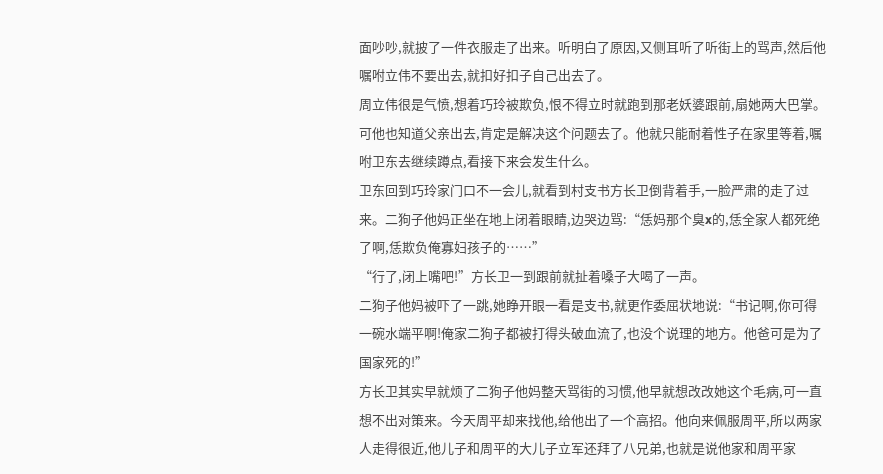面吵吵,就披了一件衣服走了出来。听明白了原因,又侧耳听了听街上的骂声,然后他嘱咐立伟不要出去,就扣好扣子自己出去了。
周立伟很是气愤,想着巧玲被欺负,恨不得立时就跑到那老妖婆跟前,扇她两大巴掌。可他也知道父亲出去,肯定是解决这个问题去了。他就只能耐着性子在家里等着,嘱咐卫东去继续蹲点,看接下来会发生什么。
卫东回到巧玲家门口不一会儿,就看到村支书方长卫倒背着手,一脸严肃的走了过来。二狗子他妈正坐在地上闭着眼睛,边哭边骂:“恁妈那个臭x的,恁全家人都死绝了啊,恁欺负俺寡妇孩子的……”
“行了,闭上嘴吧!”方长卫一到跟前就扯着嗓子大喝了一声。
二狗子他妈被吓了一跳,她睁开眼一看是支书,就更作委屈状地说:“书记啊,你可得一碗水端平啊!俺家二狗子都被打得头破血流了,也没个说理的地方。他爸可是为了国家死的!”
方长卫其实早就烦了二狗子他妈整天骂街的习惯,他早就想改改她这个毛病,可一直想不出对策来。今天周平却来找他,给他出了一个高招。他向来佩服周平,所以两家人走得很近,他儿子和周平的大儿子立军还拜了八兄弟,也就是说他家和周平家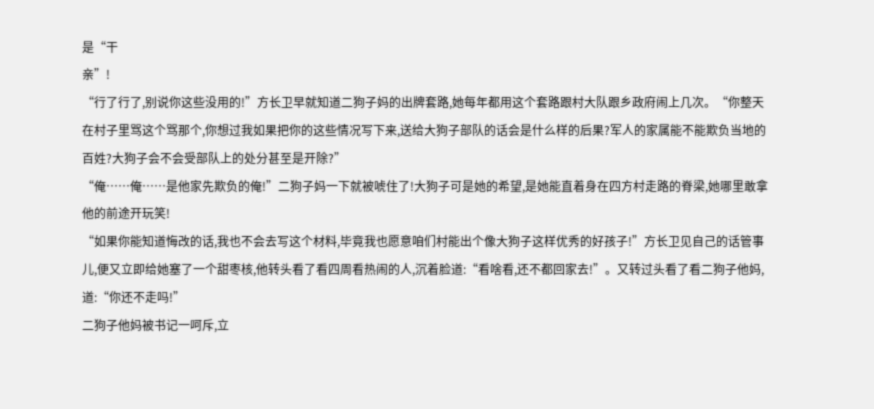是“干
亲”!
“行了行了,别说你这些没用的!”方长卫早就知道二狗子妈的出牌套路,她每年都用这个套路跟村大队跟乡政府闹上几次。“你整天在村子里骂这个骂那个,你想过我如果把你的这些情况写下来,送给大狗子部队的话会是什么样的后果?军人的家属能不能欺负当地的百姓?大狗子会不会受部队上的处分甚至是开除?”
“俺……俺……是他家先欺负的俺!”二狗子妈一下就被唬住了!大狗子可是她的希望,是她能直着身在四方村走路的脊梁,她哪里敢拿他的前途开玩笑!
“如果你能知道悔改的话,我也不会去写这个材料,毕竟我也愿意咱们村能出个像大狗子这样优秀的好孩子!”方长卫见自己的话管事儿,便又立即给她塞了一个甜枣核,他转头看了看四周看热闹的人,沉着脸道:“看啥看,还不都回家去!”。又转过头看了看二狗子他妈,道:“你还不走吗!”
二狗子他妈被书记一呵斥,立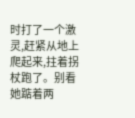时打了一个激灵,赶紧从地上爬起来,拄着拐杖跑了。别看她踮着两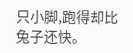只小脚,跑得却比兔子还快。